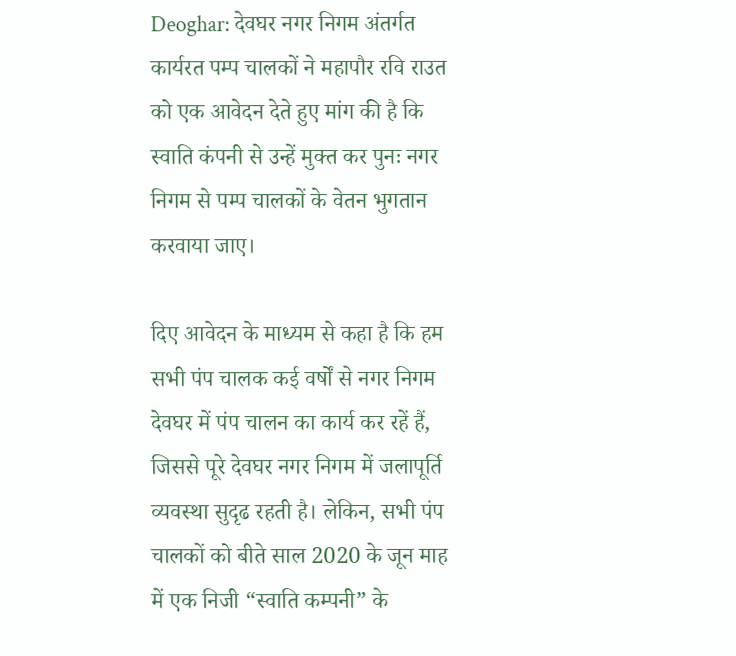Deoghar: देवघर नगर निगम अंतर्गत कार्यरत पम्प चालकों ने महापौर रवि राउत को एक आवेदन देते हुए मांग की है कि स्वाति कंपनी से उन्हें मुक्त कर पुनः नगर निगम से पम्प चालकों के वेतन भुगतान करवाया जाए।

दिए आवेदन के माध्यम से कहा है कि हम सभी पंप चालक कई वर्षों से नगर निगम देवघर में पंप चालन का कार्य कर रहें हैं, जिससे पूरे देवघर नगर निगम में जलापूर्ति व्यवस्था सुदृढ रहती है। लेकिन, सभी पंप चालकों को बीते साल 2020 के जून माह में एक निजी “स्वाति कम्पनी” के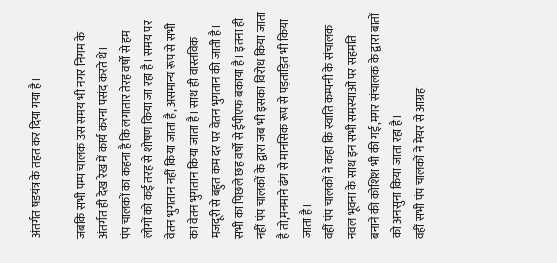अंतर्गत षडयंत्र के तहत कर दिया गया है।

जबकि सभी पम्प चालक उस समय भी नगर निगम के अंतर्गत ही देख रेख में कार्य करना पसंद करते थे।
पंप चालकों का कहना है कि लगातार तेरह वर्षों से हम लोगों को कई तरह से शोषण किया जा रहा है। समय पर वेतन भुगतान नहीं किया जाता है, असमान्य रूप से सभी का वेतन भुगतान किया जाता है। साथ ही वास्तविक मजदूरी से बहुत कम दर पर वेतन भुगतान की जाती है।
सभी का पिछले छह वर्षों से ईपीएफ बकाया है। इतना ही नहीं पंप चालकों के द्वारा जब भी इसका विरोध किया जाता है तो,मनमाने ढंग से मानसिक रूप से पड़ताड़ित भी किया जाता है।
वहीं पंप चालकों ने कहा कि स्वाति कम्पनी के संचालक नवल भूवना के साथ इन सभी समस्याओं पर सहमति बनाने की कोशिश भी की गई,मगर संचालक के द्वारा बातों को अनसुना किया जाता रहा है।
वहीं सभी पंप चालकों ने मेयर से आग्रह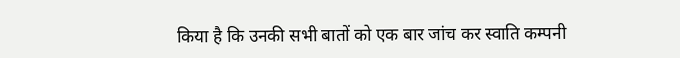किया है कि उनकी सभी बातों को एक बार जांच कर स्वाति कम्पनी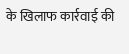के खिलाफ कार्रवाई की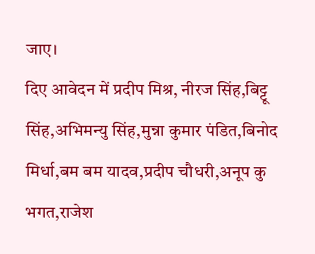जाए।
दिए आवेदन में प्रदीप मिश्र, नीरज सिंह,बिट्टू सिंह,अभिमन्यु सिंह,मुन्ना कुमार पंडित,बिनोद मिर्धा,बम बम यादव,प्रदीप चौधरी,अनूप कु भगत,राजेश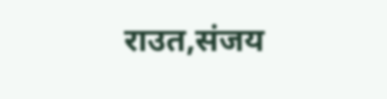राउत,संजय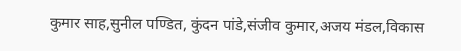कुमार साह,सुनील पण्डित, कुंदन पांडे,संजीव कुमार,अजय मंडल,विकास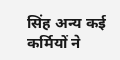सिंह अन्य कई कर्मियों ने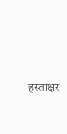हस्ताक्षर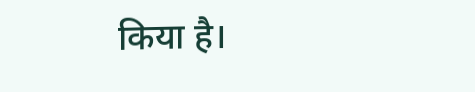किया है।